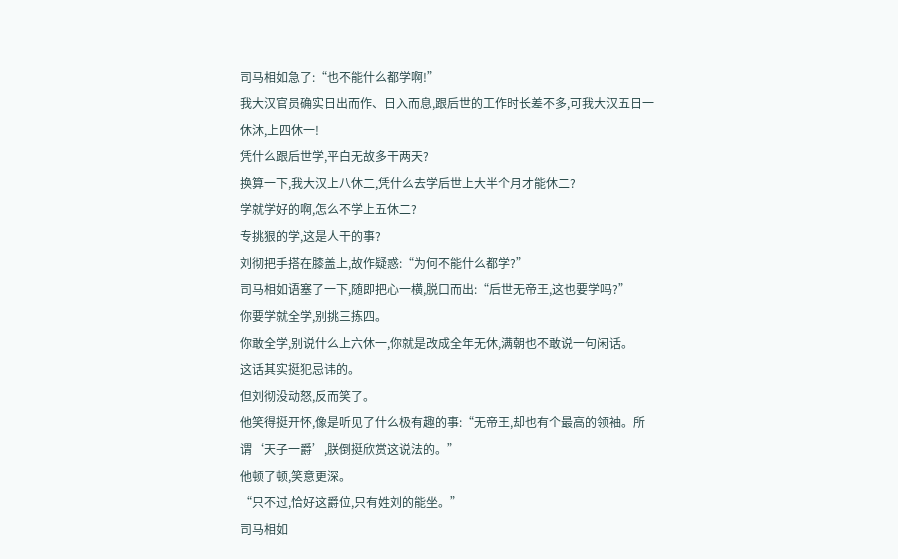司马相如急了:“也不能什么都学啊!”
我大汉官员确实日出而作、日入而息,跟后世的工作时长差不多,可我大汉五日一休沐,上四休一!
凭什么跟后世学,平白无故多干两天?
换算一下,我大汉上八休二,凭什么去学后世上大半个月才能休二?
学就学好的啊,怎么不学上五休二?
专挑狠的学,这是人干的事?
刘彻把手搭在膝盖上,故作疑惑:“为何不能什么都学?”
司马相如语塞了一下,随即把心一横,脱口而出:“后世无帝王,这也要学吗?”
你要学就全学,别挑三拣四。
你敢全学,别说什么上六休一,你就是改成全年无休,满朝也不敢说一句闲话。
这话其实挺犯忌讳的。
但刘彻没动怒,反而笑了。
他笑得挺开怀,像是听见了什么极有趣的事:“无帝王,却也有个最高的领袖。所谓‘天子一爵’,朕倒挺欣赏这说法的。”
他顿了顿,笑意更深。
“只不过,恰好这爵位,只有姓刘的能坐。”
司马相如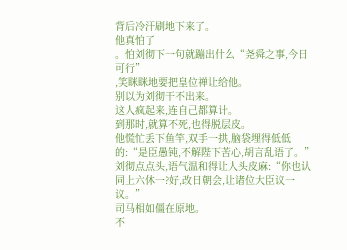背后冷汗刷地下来了。
他真怕了
。怕刘彻下一句就蹦出什么“尧舜之事,今日可行”
,笑眯眯地要把皇位禅让给他。
别以为刘彻干不出来。
这人疯起来,连自己都算计。
到那时,就算不死,也得脱层皮。
他慌忙丢下鱼竿,双手一拱,脑袋埋得低低的:“是臣愚钝,不解陛下苦心,胡言乱语了。”
刘彻点点头,语气温和得让人头皮麻:“你也认同上六休一?好,改日朝会,让诸位大臣议一议。”
司马相如僵在原地。
不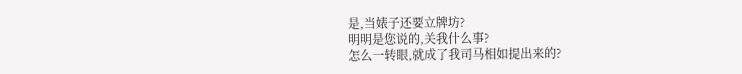是,当婊子还要立牌坊?
明明是您说的,关我什么事?
怎么一转眼,就成了我司马相如提出来的?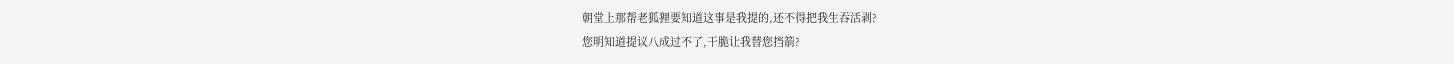朝堂上那帮老狐狸要知道这事是我提的,还不得把我生吞活剥?
您明知道提议八成过不了,干脆让我替您挡箭?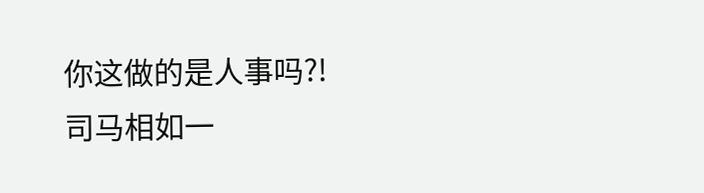你这做的是人事吗?!
司马相如一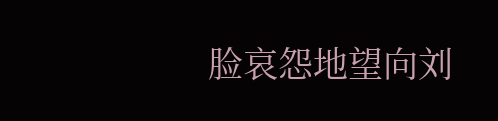脸哀怨地望向刘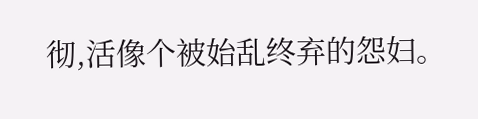彻,活像个被始乱终弃的怨妇。